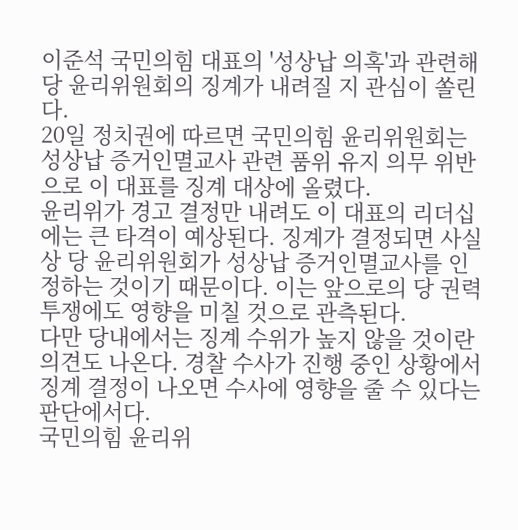이준석 국민의힘 대표의 '성상납 의혹'과 관련해 당 윤리위원회의 징계가 내려질 지 관심이 쏠린다.
20일 정치권에 따르면 국민의힘 윤리위원회는 성상납 증거인멸교사 관련 품위 유지 의무 위반으로 이 대표를 징계 대상에 올렸다.
윤리위가 경고 결정만 내려도 이 대표의 리더십에는 큰 타격이 예상된다. 징계가 결정되면 사실상 당 윤리위원회가 성상납 증거인멸교사를 인정하는 것이기 때문이다. 이는 앞으로의 당 권력 투쟁에도 영향을 미칠 것으로 관측된다.
다만 당내에서는 징계 수위가 높지 않을 것이란 의견도 나온다. 경찰 수사가 진행 중인 상황에서 징계 결정이 나오면 수사에 영향을 줄 수 있다는 판단에서다.
국민의힘 윤리위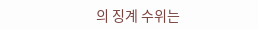의 징계 수위는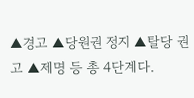▲경고 ▲당원권 정지 ▲탈당 권고 ▲제명 등 총 4단계다.